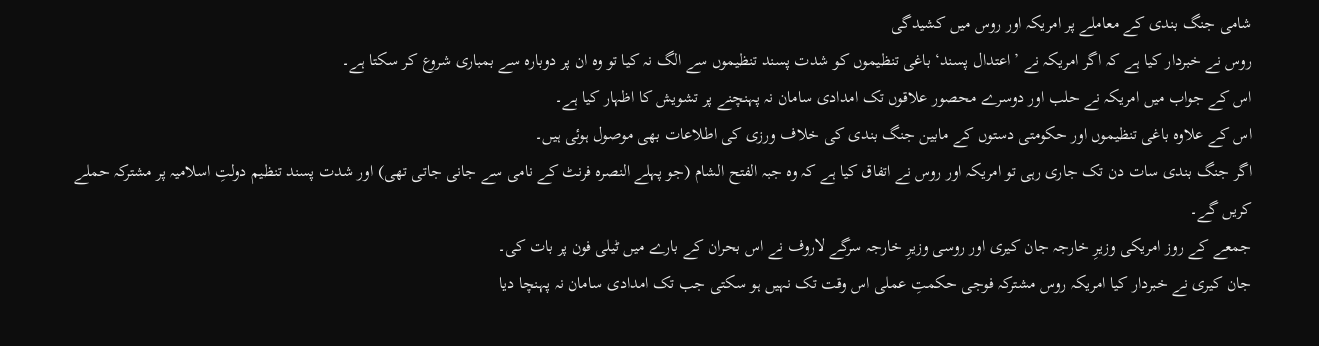شامی جنگ بندی کے معاملے پر امریکہ اور روس میں کشیدگی
روس نے خبردار کیا ہے کہ اگر امریکہ نے ’اعتدال پسند‘ باغی تنظیموں کو شدت پسند تنظیموں سے الگ نہ کیا تو وہ ان پر دوبارہ سے بمباری شروع کر سکتا ہے۔
اس کے جواب میں امریکہ نے حلب اور دوسرے محصور علاقوں تک امدادی سامان نہ پہنچنے پر تشویش کا اظہار کیا ہے۔
اس کے علاوہ باغی تنظیموں اور حکومتی دستوں کے مابین جنگ بندی کی خلاف ورزی کی اطلاعات بھی موصول ہوئی ہیں۔
اگر جنگ بندی سات دن تک جاری رہی تو امریکہ اور روس نے اتفاق کیا ہے کہ وہ جبہ الفتح الشام (جو پہلے النصرہ فرنٹ کے نامی سے جانی جاتی تھی) اور شدت پسند تنظیم دولتِ اسلامیہ پر مشترکہ حملے کریں گے۔
جمعے کے روز امریکی وزیرِ خارجہ جان کیری اور روسی وزیرِ خارجہ سرگے لاروف نے اس بحران کے بارے میں ٹیلی فون پر بات کی۔
جان کیری نے خبردار کیا امریکہ روس مشترکہ فوجی حکمتِ عملی اس وقت تک نہیں ہو سکتی جب تک امدادی سامان نہ پہنچا دیا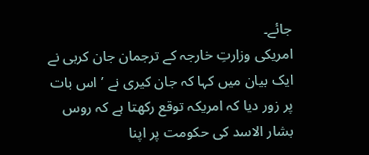جائے۔
امریکی وزارتِ خارجہ کے ترجمان جان کربی نے ایک بیان میں کہا کہ جان کیری نے ’اس بات پر زور دیا کہ امریکہ توقع رکھتا ہے کہ روس بشار الاسد کی حکومت پر اپنا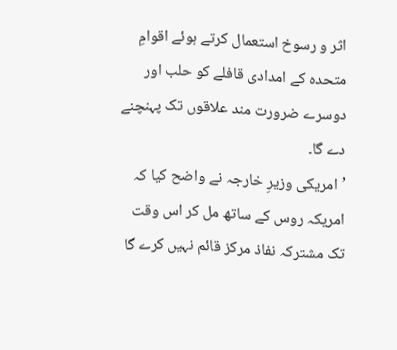اثر و رسوخ استعمال کرتے ہوئے اقوامِ متحدہ کے امدادی قافلے کو حلب اور دوسرے ضرورت مند علاقوں تک پہنچنے دے گا۔
’امریکی وزیرِ خارجہ نے واضح کیا کہ امریکہ روس کے ساتھ مل کر اس وقت تک مشترکہ نفاذ مرکز قائم نہیں کرے گا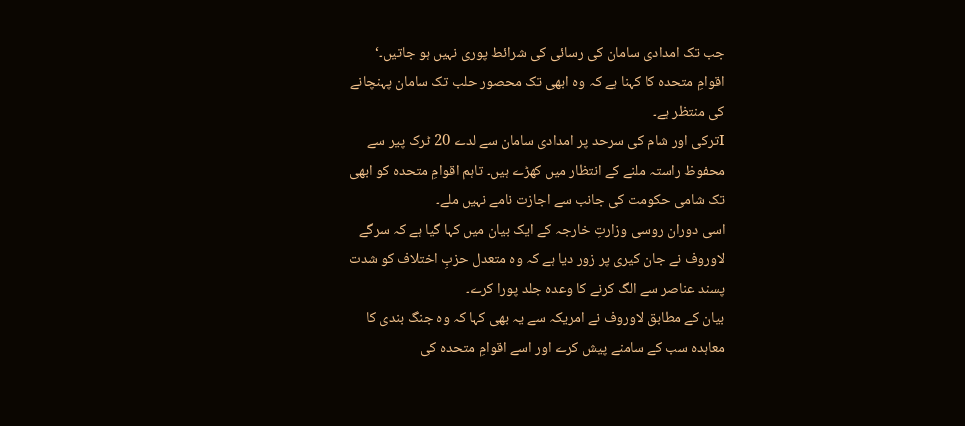جب تک امدادی سامان کی رسائی کی شرائط پوری نہیں ہو جاتیں۔‘
اقوامِ متحدہ کا کہنا ہے کہ وہ ابھی تک محصور حلب تک سامان پہنچانے کی منتظر ہے۔
Iترکی اور شام کی سرحد پر امدادی سامان سے لدے 20 ٹرک پیر سے محفوظ راستہ ملنے کے انتظار میں کھڑے ہیں۔ تاہم اقوامِ متحدہ کو ابھی تک شامی حکومت کی جانب سے اجازت نامے نہیں ملے۔
اسی دوران روسی وزارتِ خارجہ کے ایک بیان میں کہا گیا ہے کہ سرگے لاوروف نے جان کیری پر زور دیا ہے کہ وہ متعدل حزبِ اختلاف کو شدت پسند عناصر سے الگ کرنے کا وعدہ جلد پورا کرے۔
بیان کے مطابق لاوروف نے امریکہ سے یہ بھی کہا کہ وہ جنگ بندی کا معاہدہ سب کے سامنے پیش کرے اور اسے اقوامِ متحدہ کی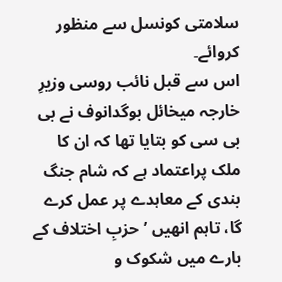سلامتی کونسل سے منظور کروائے۔
اس سے قبل نائب روسی وزیرِ خارجہ میخائل بوگدانوف نے بی بی سی کو بتایا تھا کہ ان کا ملک پراعتماد ہے کہ شام جنگ بندی کے معاہدے پر عمل کرے گا، تاہم انھیں ’حزبِ اختلاف کے بارے میں شکوک و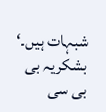شبہات ہیں۔‘
بشکریہ بی بی سی